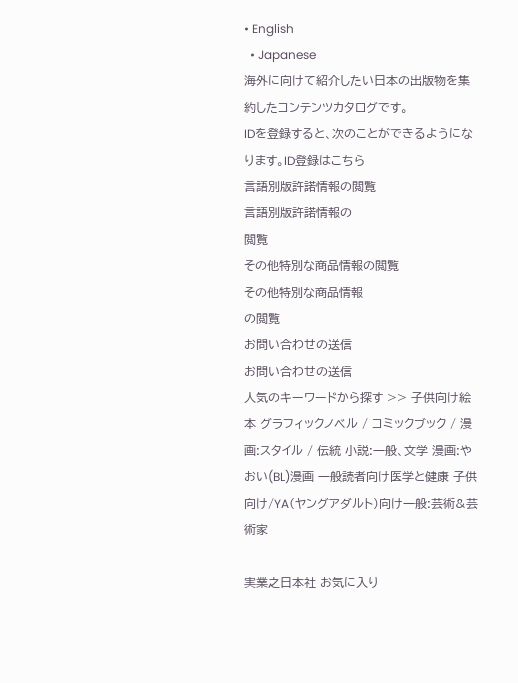• English
  • Japanese
海外に向けて紹介したい日本の出版物を集約したコンテンツカタログです。
IDを登録すると、次のことができるようになります。ID登録はこちら
言語別版許諾情報の閲覧
言語別版許諾情報の
閲覧
その他特別な商品情報の閲覧
その他特別な商品情報
の閲覧
お問い合わせの送信
お問い合わせの送信
人気のキーワードから探す >> 子供向け絵本 グラフィックノベル / コミックブック / 漫画:スタイル / 伝統 小説:一般、文学 漫画:やおい(BL)漫画 一般読者向け医学と健康 子供向け/YA(ヤングアダルト)向け一般:芸術&芸術家

実業之日本社 お気に入り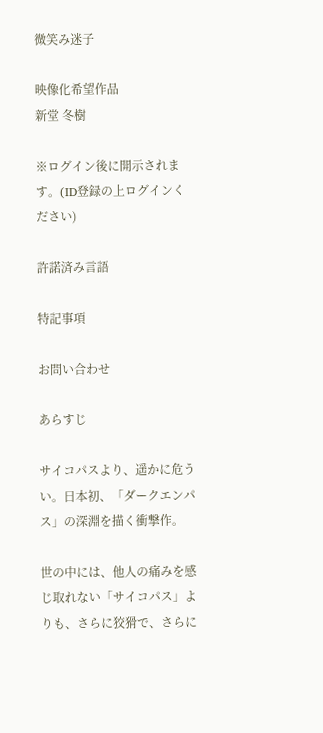微笑み迷子

映像化希望作品
新堂 冬樹

※ログイン後に開示されます。(ID登録の上ログインください)

許諾済み言語

特記事項

お問い合わせ

あらすじ

サイコパスより、遥かに危うい。日本初、「ダークエンパス」の深淵を描く衝撃作。

世の中には、他人の痛みを感じ取れない「サイコパス」よりも、さらに狡猾で、さらに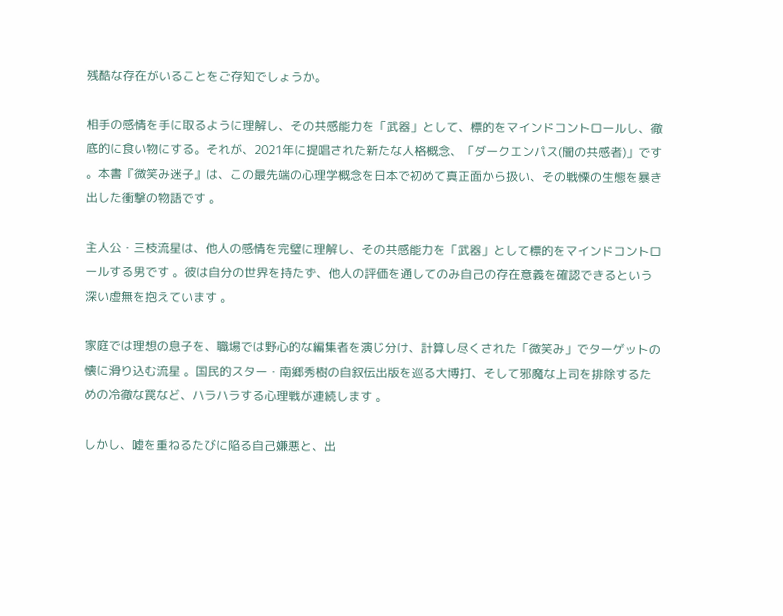残酷な存在がいることをご存知でしょうか。

相手の感情を手に取るように理解し、その共感能力を「武器」として、標的をマインドコントロールし、徹底的に食い物にする。それが、2021年に提唱された新たな人格概念、「ダークエンパス(闇の共感者)」です 。本書『微笑み迷子』は、この最先端の心理学概念を日本で初めて真正面から扱い、その戦慄の生態を暴き出した衝撃の物語です 。

主人公・三枝流星は、他人の感情を完璧に理解し、その共感能力を「武器」として標的をマインドコントロールする男です 。彼は自分の世界を持たず、他人の評価を通してのみ自己の存在意義を確認できるという深い虚無を抱えています 。

家庭では理想の息子を、職場では野心的な編集者を演じ分け、計算し尽くされた「微笑み」でターゲットの懐に滑り込む流星 。国民的スター・南郷秀樹の自叙伝出版を巡る大博打、そして邪魔な上司を排除するための冷徹な罠など、ハラハラする心理戦が連続します 。

しかし、嘘を重ねるたびに陥る自己嫌悪と、出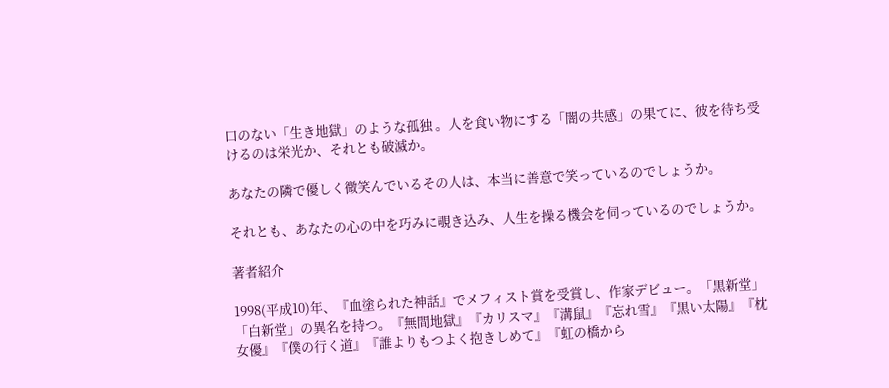口のない「生き地獄」のような孤独 。人を食い物にする「闇の共感」の果てに、彼を待ち受けるのは栄光か、それとも破滅か。

あなたの隣で優しく微笑んでいるその人は、本当に善意で笑っているのでしょうか。

それとも、あなたの心の中を巧みに覗き込み、人生を操る機会を伺っているのでしょうか。

著者紹介

1998(平成10)年、『血塗られた神話』でメフィスト賞を受賞し、作家デビュー。「黒新堂」「白新堂」の異名を持つ。『無間地獄』『カリスマ』『溝鼠』『忘れ雪』『黒い太陽』『枕女優』『僕の行く道』『誰よりもつよく抱きしめて』『虹の橋から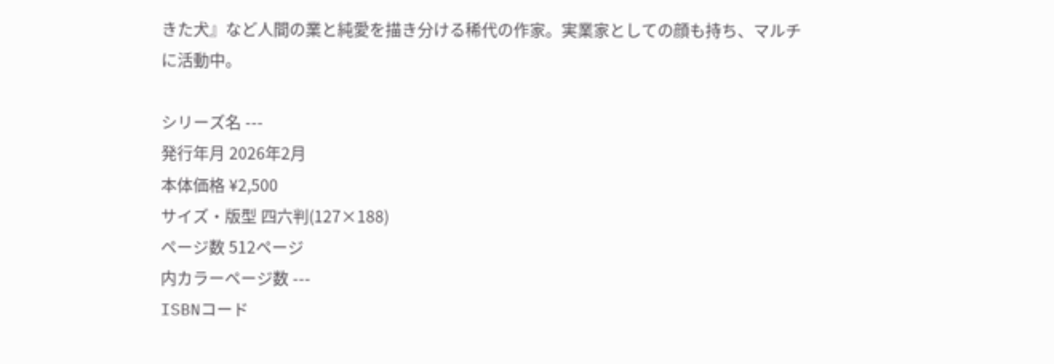きた犬』など人間の業と純愛を描き分ける稀代の作家。実業家としての顔も持ち、マルチに活動中。

シリーズ名 ---
発行年月 2026年2月
本体価格 ¥2,500
サイズ・版型 四六判(127×188)
ページ数 512ページ
内カラーページ数 ---
ISBNコード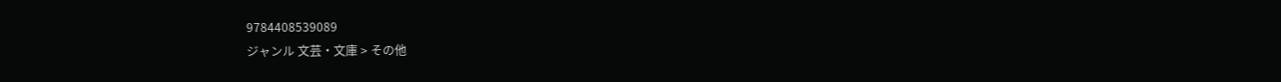9784408539089
ジャンル 文芸・文庫 > その他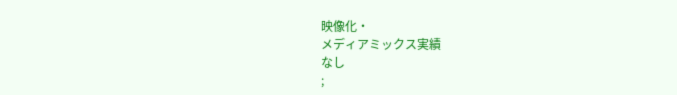映像化・
メディアミックス実績
なし
;